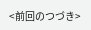<前回のつづき>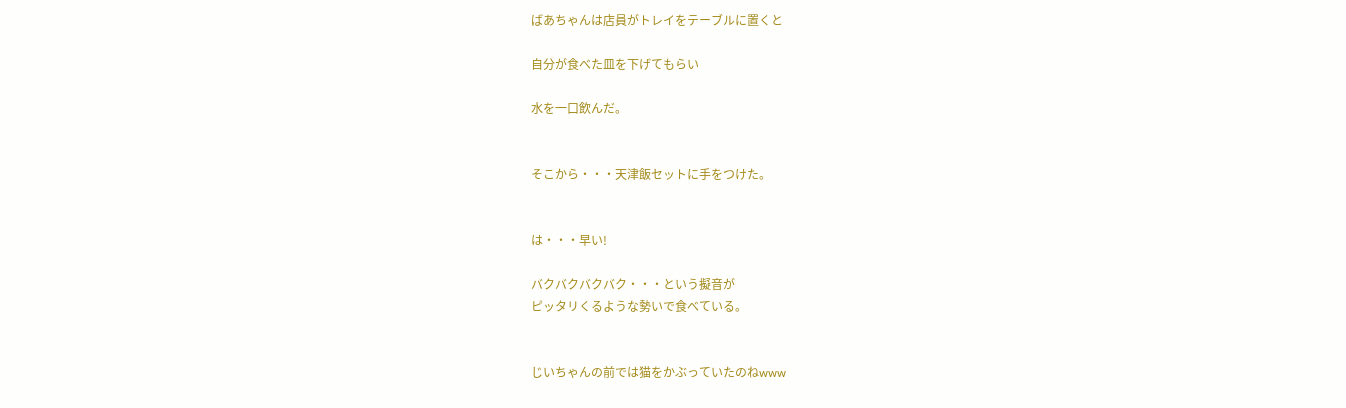ばあちゃんは店員がトレイをテーブルに置くと

自分が食べた皿を下げてもらい

水を一口飲んだ。


そこから・・・天津飯セットに手をつけた。


は・・・早い!

バクバクバクバク・・・という擬音が
ピッタリくるような勢いで食べている。


じいちゃんの前では猫をかぶっていたのねwww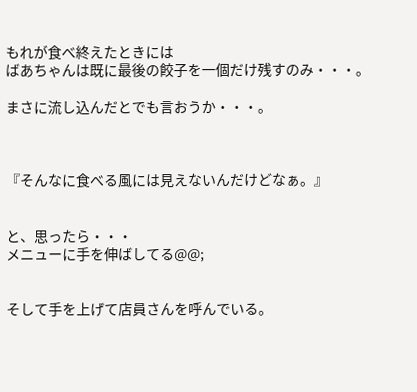もれが食べ終えたときには
ばあちゃんは既に最後の餃子を一個だけ残すのみ・・・。

まさに流し込んだとでも言おうか・・・。



『そんなに食べる風には見えないんだけどなぁ。』


と、思ったら・・・
メニューに手を伸ばしてる@@;


そして手を上げて店員さんを呼んでいる。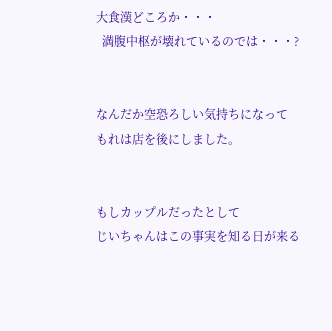大食漢どころか・・・
  満腹中枢が壊れているのでは・・・?


なんだか空恐ろしい気持ちになって
もれは店を後にしました。


もしカップルだったとして
じいちゃんはこの事実を知る日が来る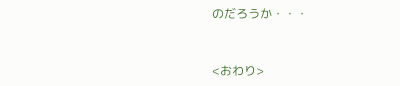のだろうか・・・


<おわり>